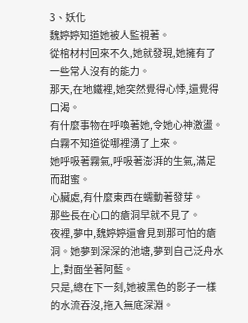3、妖化
魏婷婷知道她被人監視著。
從棺材村回來不久,她就發現,她擁有了一些常人沒有的能力。
那天,在地鐵裡,她突然覺得心悸,還覺得口渴。
有什麼事物在呼喚著她,令她心神激盪。
白霧不知道從哪裡湧了上來。
她呼吸著霧氣,呼吸著澎湃的生氣,滿足而甜蜜。
心臟處,有什麼東西在蠕動著發芽。
那些長在心口的瘡洞早就不見了。
夜裡,夢中,魏婷婷還會見到那可怕的瘡洞。她夢到深深的池塘,夢到自己泛舟水上,對面坐著阿藍。
只是,總在下一刻,她被黑色的影子一樣的水流吞沒,拖入無底深淵。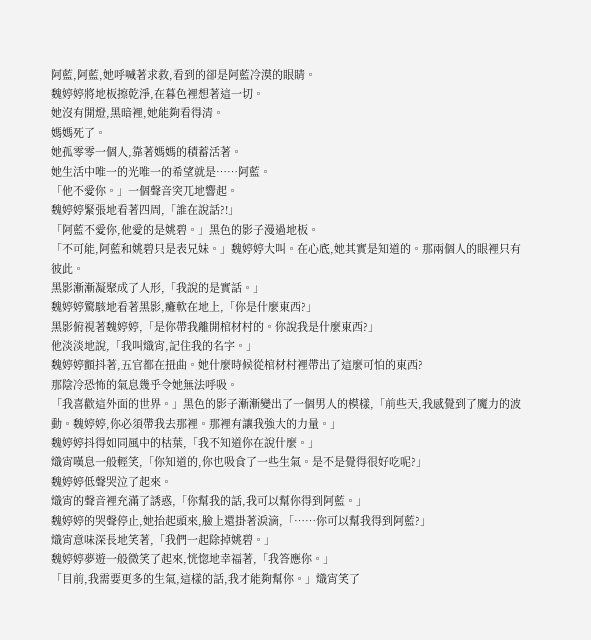阿藍,阿藍,她呼喊著求救,看到的卻是阿藍冷漠的眼睛。
魏婷婷將地板擦乾淨,在暮色裡想著這一切。
她沒有開燈,黑暗裡,她能夠看得清。
媽媽死了。
她孤零零一個人,靠著媽媽的積蓄活著。
她生活中唯一的光唯一的希望就是……阿藍。
「他不愛你。」一個聲音突兀地響起。
魏婷婷緊張地看著四周,「誰在說話?!」
「阿藍不愛你,他愛的是姚碧。」黑色的影子漫過地板。
「不可能,阿藍和姚碧只是表兄妹。」魏婷婷大叫。在心底,她其實是知道的。那兩個人的眼裡只有彼此。
黑影漸漸凝聚成了人形,「我說的是實話。」
魏婷婷驚駭地看著黑影,癱軟在地上,「你是什麼東西?」
黑影俯視著魏婷婷,「是你帶我離開棺材村的。你說我是什麼東西?」
他淡淡地說,「我叫熾宵,記住我的名字。」
魏婷婷顫抖著,五官都在扭曲。她什麼時候從棺材村裡帶出了這麼可怕的東西?
那陰冷恐怖的氣息幾乎令她無法呼吸。
「我喜歡這外面的世界。」黑色的影子漸漸變出了一個男人的模樣,「前些天,我感覺到了魔力的波動。魏婷婷,你必須帶我去那裡。那裡有讓我強大的力量。」
魏婷婷抖得如同風中的枯葉,「我不知道你在說什麼。」
熾宵嘆息一般輕笑,「你知道的,你也吸食了一些生氣。是不是覺得很好吃呢?」
魏婷婷低聲哭泣了起來。
熾宵的聲音裡充滿了誘惑,「你幫我的話,我可以幫你得到阿藍。」
魏婷婷的哭聲停止,她抬起頭來,臉上還掛著淚滴,「……你可以幫我得到阿藍?」
熾宵意味深長地笑著,「我們一起除掉姚碧。」
魏婷婷夢遊一般微笑了起來,恍惚地幸福著,「我答應你。」
「目前,我需要更多的生氣,這樣的話,我才能夠幫你。」熾宵笑了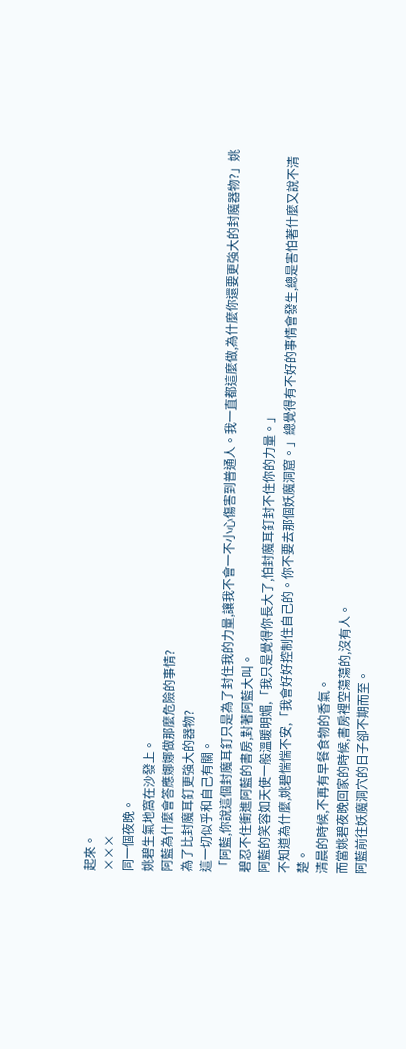起來。
×××
同一個夜晚。
姚碧生氣地窩在沙發上。
阿藍為什麼會答應娜娜做那麼危險的事情?
為了比封魔耳釘更強大的器物?
這一切似乎和自己有關。
「阿藍,你說這個封魔耳釘只是為了封住我的力量,讓我不會一不小心傷害到普通人。我一直都這麼做,為什麼你還要更強大的封魔器物?」姚碧忍不住衝進阿藍的書房,對著阿藍大叫。
阿藍的笑容如天使一般溫暖明媚,「我只是覺得你長大了,怕封魔耳釘封不住你的力量。」
不知道為什麼,姚碧惴惴不安,「我會好好控制住自己的。你不要去那個妖魔洞窟。」總覺得有不好的事情會發生,總是害怕著什麼又說不清楚。
清晨的時候,不再有早餐食物的香氣。
而當姚碧夜晚回家的時候,書房裡空蕩蕩的,沒有人。
阿藍前往妖魔洞穴的日子卻不期而至。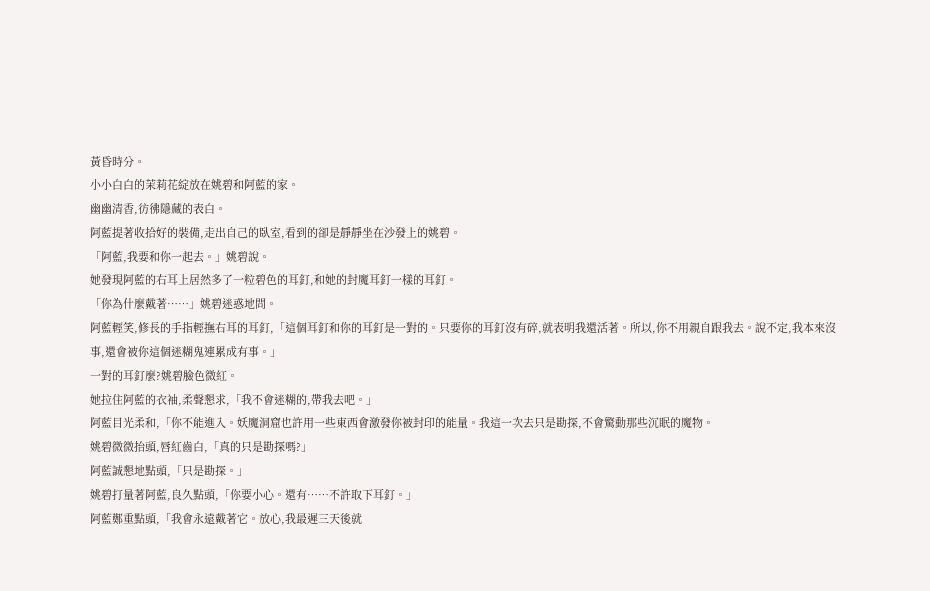黃昏時分。
小小白白的茉莉花綻放在姚碧和阿藍的家。
幽幽清香,彷彿隱藏的表白。
阿藍提著收拾好的裝備,走出自己的臥室,看到的卻是靜靜坐在沙發上的姚碧。
「阿藍,我要和你一起去。」姚碧說。
她發現阿藍的右耳上居然多了一粒碧色的耳釘,和她的封魔耳釘一樣的耳釘。
「你為什麼戴著……」姚碧迷惑地問。
阿藍輕笑,修長的手指輕撫右耳的耳釘,「這個耳釘和你的耳釘是一對的。只要你的耳釘沒有碎,就表明我還活著。所以,你不用親自跟我去。說不定,我本來沒事,還會被你這個迷糊鬼連累成有事。」
一對的耳釘麼?姚碧臉色微紅。
她拉住阿藍的衣袖,柔聲懇求,「我不會迷糊的,帶我去吧。」
阿藍目光柔和,「你不能進入。妖魔洞窟也許用一些東西會激發你被封印的能量。我這一次去只是勘探,不會驚動那些沉眠的魔物。
姚碧微微抬頭,唇紅齒白,「真的只是勘探嗎?」
阿藍誠懇地點頭,「只是勘探。」
姚碧打量著阿藍,良久點頭,「你要小心。還有……不許取下耳釘。」
阿藍鄭重點頭,「我會永遠戴著它。放心,我最遲三天後就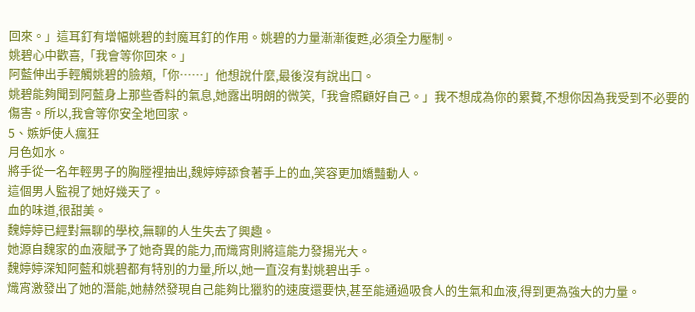回來。」這耳釘有增幅姚碧的封魔耳釘的作用。姚碧的力量漸漸復甦,必須全力壓制。
姚碧心中歡喜,「我會等你回來。」
阿藍伸出手輕觸姚碧的臉頰,「你……」他想說什麼,最後沒有說出口。
姚碧能夠聞到阿藍身上那些香料的氣息,她露出明朗的微笑,「我會照顧好自己。」我不想成為你的累贅,不想你因為我受到不必要的傷害。所以,我會等你安全地回家。
5、嫉妒使人瘋狂
月色如水。
將手從一名年輕男子的胸膛裡抽出,魏婷婷舔食著手上的血,笑容更加嬌豔動人。
這個男人監視了她好幾天了。
血的味道,很甜美。
魏婷婷已經對無聊的學校,無聊的人生失去了興趣。
她源自魏家的血液賦予了她奇異的能力,而熾宵則將這能力發揚光大。
魏婷婷深知阿藍和姚碧都有特別的力量,所以,她一直沒有對姚碧出手。
熾宵激發出了她的潛能,她赫然發現自己能夠比獵豹的速度還要快,甚至能通過吸食人的生氣和血液,得到更為強大的力量。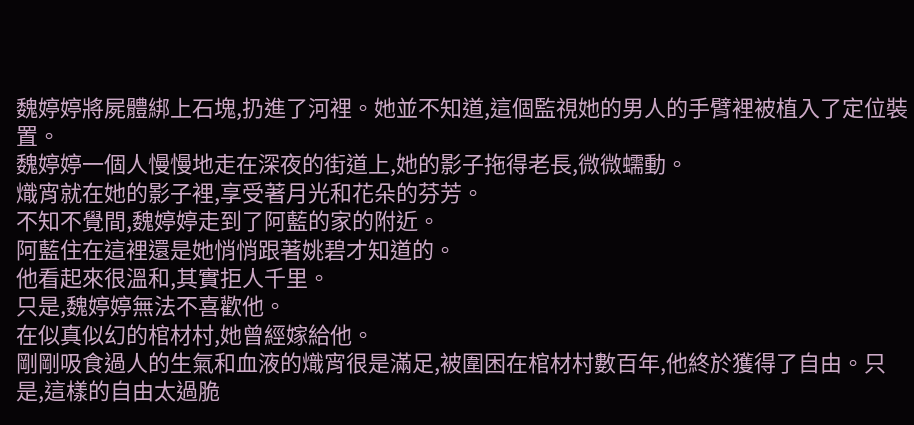魏婷婷將屍體綁上石塊,扔進了河裡。她並不知道,這個監視她的男人的手臂裡被植入了定位裝置。
魏婷婷一個人慢慢地走在深夜的街道上,她的影子拖得老長,微微蠕動。
熾宵就在她的影子裡,享受著月光和花朵的芬芳。
不知不覺間,魏婷婷走到了阿藍的家的附近。
阿藍住在這裡還是她悄悄跟著姚碧才知道的。
他看起來很溫和,其實拒人千里。
只是,魏婷婷無法不喜歡他。
在似真似幻的棺材村,她曾經嫁給他。
剛剛吸食過人的生氣和血液的熾宵很是滿足,被圍困在棺材村數百年,他終於獲得了自由。只是,這樣的自由太過脆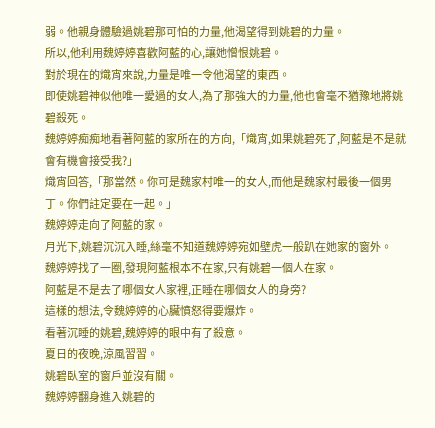弱。他親身體驗過姚碧那可怕的力量,他渴望得到姚碧的力量。
所以,他利用魏婷婷喜歡阿藍的心,讓她憎恨姚碧。
對於現在的熾宵來說,力量是唯一令他渴望的東西。
即使姚碧神似他唯一愛過的女人,為了那強大的力量,他也會毫不猶豫地將姚碧殺死。
魏婷婷痴痴地看著阿藍的家所在的方向,「熾宵,如果姚碧死了,阿藍是不是就會有機會接受我?」
熾宵回答,「那當然。你可是魏家村唯一的女人,而他是魏家村最後一個男丁。你們註定要在一起。」
魏婷婷走向了阿藍的家。
月光下,姚碧沉沉入睡,絲毫不知道魏婷婷宛如壁虎一般趴在她家的窗外。
魏婷婷找了一圈,發現阿藍根本不在家,只有姚碧一個人在家。
阿藍是不是去了哪個女人家裡,正睡在哪個女人的身旁?
這樣的想法,令魏婷婷的心臟憤怒得要爆炸。
看著沉睡的姚碧,魏婷婷的眼中有了殺意。
夏日的夜晚,涼風習習。
姚碧臥室的窗戶並沒有關。
魏婷婷翻身進入姚碧的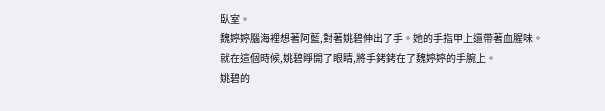臥室。
魏婷婷腦海裡想著阿藍,對著姚碧伸出了手。她的手指甲上還帶著血腥味。
就在這個時候,姚碧睜開了眼睛,將手銬銬在了魏婷婷的手腕上。
姚碧的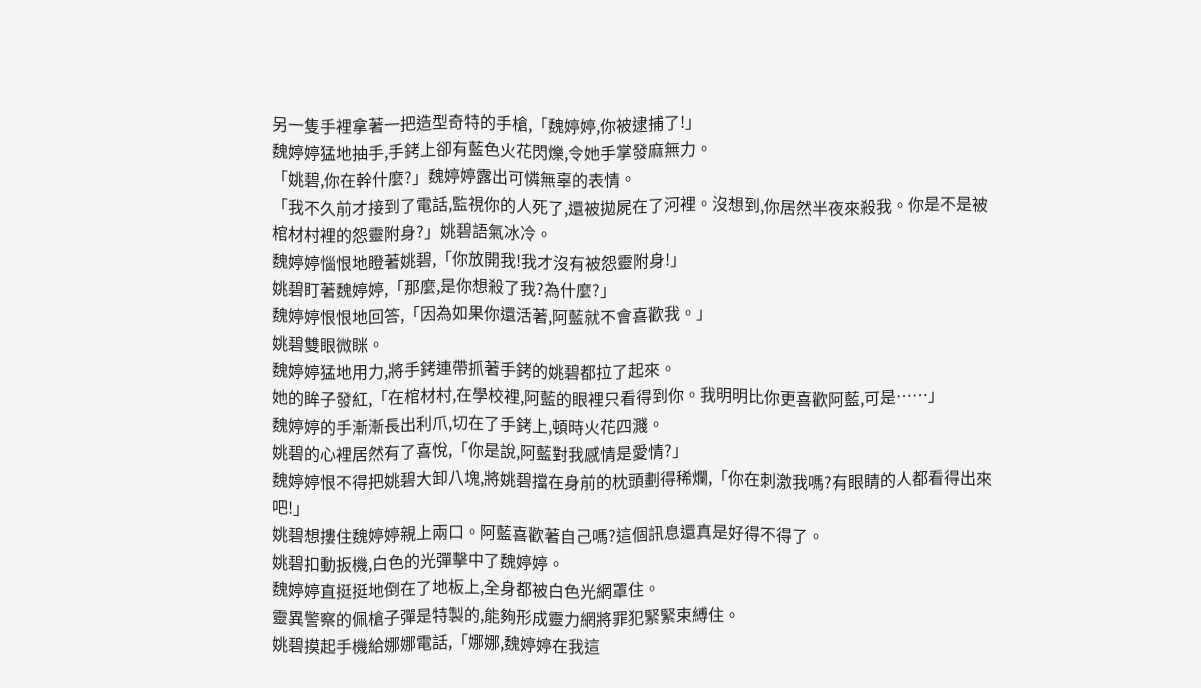另一隻手裡拿著一把造型奇特的手槍,「魏婷婷,你被逮捕了!」
魏婷婷猛地抽手,手銬上卻有藍色火花閃爍,令她手掌發麻無力。
「姚碧,你在幹什麼?」魏婷婷露出可憐無辜的表情。
「我不久前才接到了電話,監視你的人死了,還被拋屍在了河裡。沒想到,你居然半夜來殺我。你是不是被棺材村裡的怨靈附身?」姚碧語氣冰冷。
魏婷婷惱恨地瞪著姚碧,「你放開我!我才沒有被怨靈附身!」
姚碧盯著魏婷婷,「那麼,是你想殺了我?為什麼?」
魏婷婷恨恨地回答,「因為如果你還活著,阿藍就不會喜歡我。」
姚碧雙眼微眯。
魏婷婷猛地用力,將手銬連帶抓著手銬的姚碧都拉了起來。
她的眸子發紅,「在棺材村,在學校裡,阿藍的眼裡只看得到你。我明明比你更喜歡阿藍,可是……」
魏婷婷的手漸漸長出利爪,切在了手銬上,頓時火花四濺。
姚碧的心裡居然有了喜悅,「你是說,阿藍對我感情是愛情?」
魏婷婷恨不得把姚碧大卸八塊,將姚碧擋在身前的枕頭劃得稀爛,「你在刺激我嗎?有眼睛的人都看得出來吧!」
姚碧想摟住魏婷婷親上兩口。阿藍喜歡著自己嗎?這個訊息還真是好得不得了。
姚碧扣動扳機,白色的光彈擊中了魏婷婷。
魏婷婷直挺挺地倒在了地板上,全身都被白色光網罩住。
靈異警察的佩槍子彈是特製的,能夠形成靈力網將罪犯緊緊束縛住。
姚碧摸起手機給娜娜電話,「娜娜,魏婷婷在我這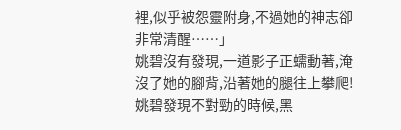裡,似乎被怨靈附身,不過她的神志卻非常清醒……」
姚碧沒有發現,一道影子正蠕動著,淹沒了她的腳背,沿著她的腿往上攀爬!
姚碧發現不對勁的時候,黑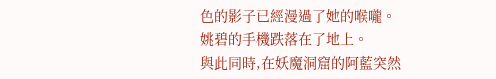色的影子已經漫過了她的喉嚨。
姚碧的手機跌落在了地上。
與此同時,在妖魔洞窟的阿藍突然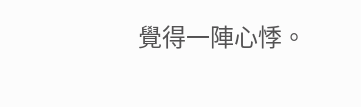覺得一陣心悸。